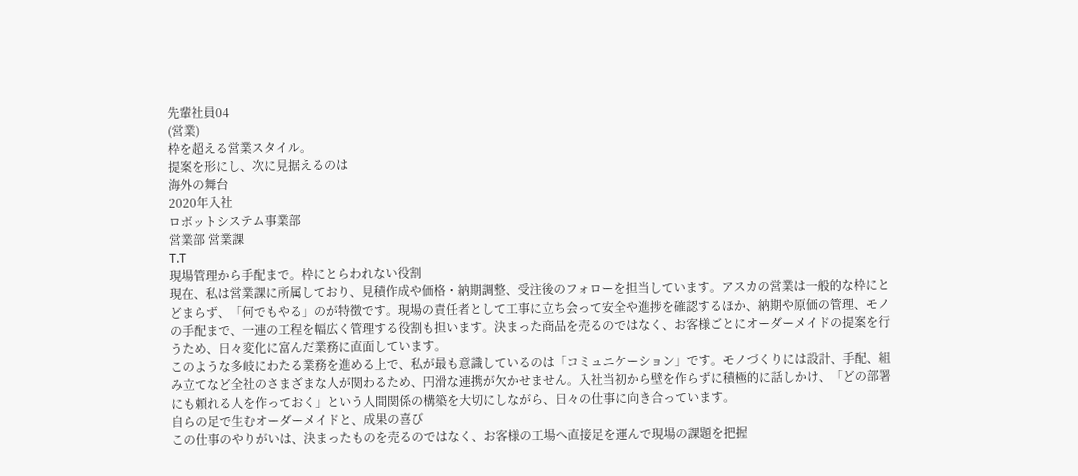先輩社員04
(営業)
枠を超える営業スタイル。
提案を形にし、次に見据えるのは
海外の舞台
2020年入社
ロボットシステム事業部
営業部 営業課
T.T
現場管理から手配まで。枠にとらわれない役割
現在、私は営業課に所属しており、見積作成や価格・納期調整、受注後のフォローを担当しています。アスカの営業は一般的な枠にとどまらず、「何でもやる」のが特徴です。現場の責任者として工事に立ち会って安全や進捗を確認するほか、納期や原価の管理、モノの手配まで、一連の工程を幅広く管理する役割も担います。決まった商品を売るのではなく、お客様ごとにオーダーメイドの提案を行うため、日々変化に富んだ業務に直面しています。
このような多岐にわたる業務を進める上で、私が最も意識しているのは「コミュニケーション」です。モノづくりには設計、手配、組み立てなど全社のさまざまな人が関わるため、円滑な連携が欠かせません。入社当初から壁を作らずに積極的に話しかけ、「どの部署にも頼れる人を作っておく」という人間関係の構築を大切にしながら、日々の仕事に向き合っています。
自らの足で生むオーダーメイドと、成果の喜び
この仕事のやりがいは、決まったものを売るのではなく、お客様の工場へ直接足を運んで現場の課題を把握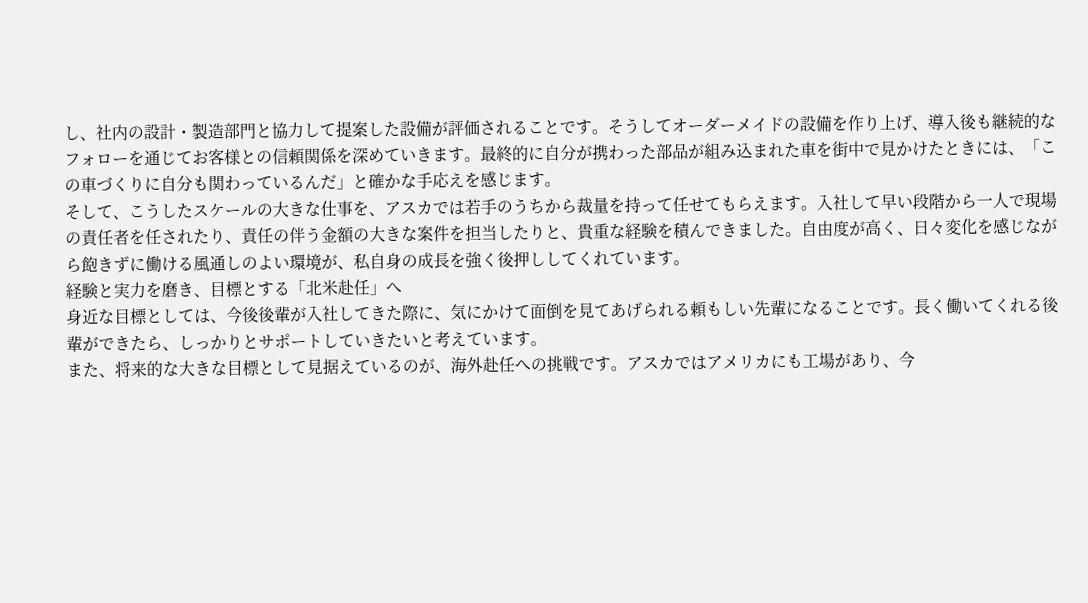し、社内の設計・製造部門と協力して提案した設備が評価されることです。そうしてオーダーメイドの設備を作り上げ、導入後も継続的なフォローを通じてお客様との信頼関係を深めていきます。最終的に自分が携わった部品が組み込まれた車を街中で見かけたときには、「この車づくりに自分も関わっているんだ」と確かな手応えを感じます。
そして、こうしたスケールの大きな仕事を、アスカでは若手のうちから裁量を持って任せてもらえます。入社して早い段階から一人で現場の責任者を任されたり、責任の伴う金額の大きな案件を担当したりと、貴重な経験を積んできました。自由度が高く、日々変化を感じながら飽きずに働ける風通しのよい環境が、私自身の成長を強く後押ししてくれています。
経験と実力を磨き、目標とする「北米赴任」へ
身近な目標としては、今後後輩が入社してきた際に、気にかけて面倒を見てあげられる頼もしい先輩になることです。長く働いてくれる後輩ができたら、しっかりとサポートしていきたいと考えています。
また、将来的な大きな目標として見据えているのが、海外赴任への挑戦です。アスカではアメリカにも工場があり、今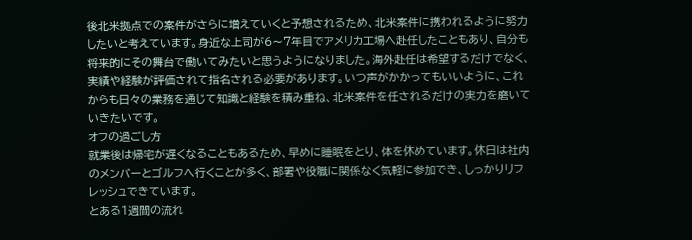後北米拠点での案件がさらに増えていくと予想されるため、北米案件に携われるように努力したいと考えています。身近な上司が6〜7年目でアメリカ工場へ赴任したこともあり、自分も将来的にその舞台で働いてみたいと思うようになりました。海外赴任は希望するだけでなく、実績や経験が評価されて指名される必要があります。いつ声がかかってもいいように、これからも日々の業務を通じて知識と経験を積み重ね、北米案件を任されるだけの実力を磨いていきたいです。
オフの過ごし方
就業後は帰宅が遅くなることもあるため、早めに睡眠をとり、体を休めています。休日は社内のメンバーとゴルフへ行くことが多く、部署や役職に関係なく気軽に参加でき、しっかりリフレッシュできています。
とある1週間の流れ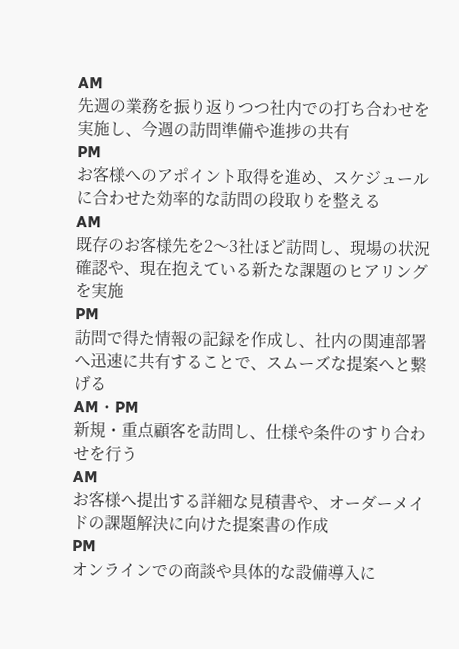AM
先週の業務を振り返りつつ社内での打ち合わせを実施し、今週の訪問準備や進捗の共有
PM
お客様へのアポイント取得を進め、スケジュールに合わせた効率的な訪問の段取りを整える
AM
既存のお客様先を2〜3社ほど訪問し、現場の状況確認や、現在抱えている新たな課題のヒアリングを実施
PM
訪問で得た情報の記録を作成し、社内の関連部署へ迅速に共有することで、スムーズな提案へと繋げる
AM・PM
新規・重点顧客を訪問し、仕様や条件のすり合わせを行う
AM
お客様へ提出する詳細な見積書や、オーダーメイドの課題解決に向けた提案書の作成
PM
オンラインでの商談や具体的な設備導入に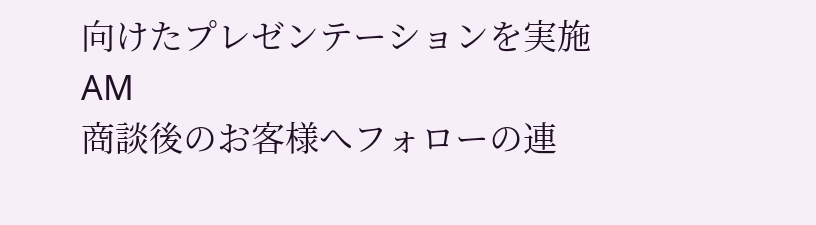向けたプレゼンテーションを実施
AM
商談後のお客様へフォローの連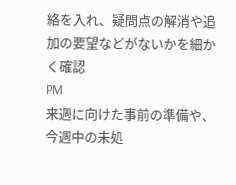絡を入れ、疑問点の解消や追加の要望などがないかを細かく確認
PM
来週に向けた事前の準備や、今週中の未処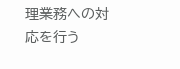理業務への対応を行う